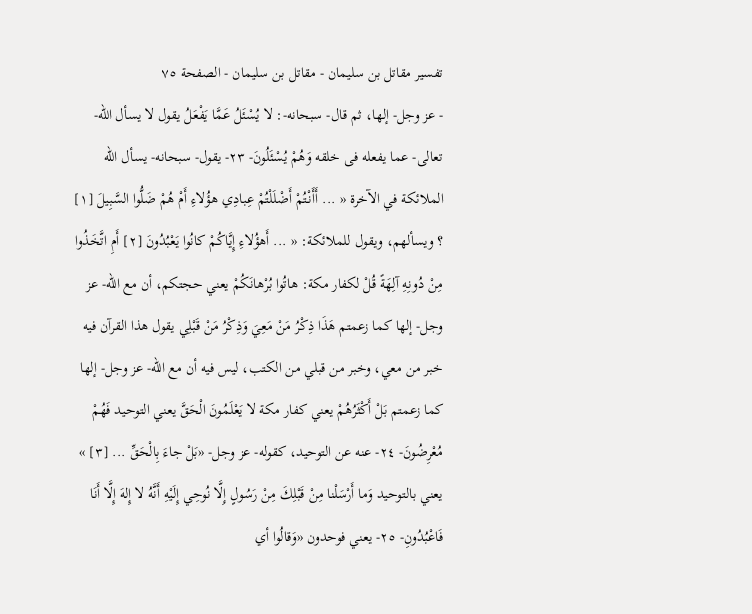تفسير مقاتل بن سليمان - مقاتل بن سليمان - الصفحة ٧٥
- عز وجل- إلها، ثم قال- سبحانه-: لا يُسْئَلُ عَمَّا يَفْعَلُ يقول لا يسأل الله- تعالى- عما يفعله فى خلقه وَهُمْ يُسْئَلُونَ- ٢٣- يقول- سبحانه- يسأل الله الملائكة في الآخرة « ... أَأَنْتُمْ أَضْلَلْتُمْ عِبادِي هؤُلاءِ أَمْ هُمْ ضَلُّوا السَّبِيلَ [١] ؟ ويسألهم، ويقول للملائكة: « ... أَهؤُلاءِ إِيَّاكُمْ كانُوا يَعْبُدُونَ [٢] أَمِ اتَّخَذُوا مِنْ دُونِهِ آلِهَةً قُلْ لكفار مكة: هاتُوا بُرْهانَكُمْ يعني حجتكم، أن مع الله- عز وجل- إلها كما زعمتم هَذَا ذِكْرُ مَنْ مَعِيَ وَذِكْرُ مَنْ قَبْلِي يقول هذا القرآن فيه خبر من معي، وخبر من قبلي من الكتب، ليس فيه أن مع الله- عز وجل- إلها كما زعمتم بَلْ أَكْثَرُهُمْ يعني كفار مكة لا يَعْلَمُونَ الْحَقَّ يعني التوحيد فَهُمْ مُعْرِضُونَ- ٢٤- عنه عن التوحيد، كقوله- عز وجل- «بَلْ جاءَ بِالْحَقِّ ... [٣] »
يعني بالتوحيد وَما أَرْسَلْنا مِنْ قَبْلِكَ مِنْ رَسُولٍ إِلَّا نُوحِي إِلَيْهِ أَنَّهُ لا إِلهَ إِلَّا أَنَا فَاعْبُدُونِ- ٢٥- يعني فوحدون «وَقالُوا أي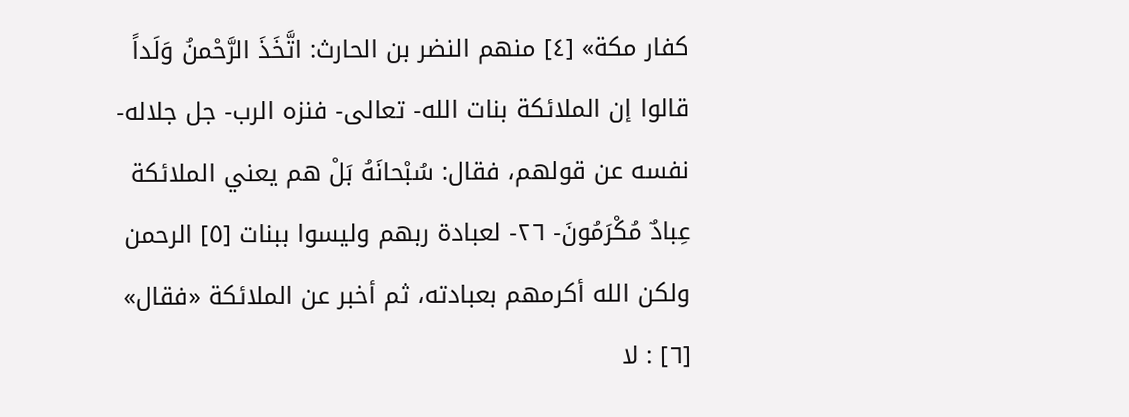كفار مكة» [٤] منهم النضر بن الحارث: اتَّخَذَ الرَّحْمنُ وَلَداً قالوا إن الملائكة بنات الله- تعالى- فنزه الرب- جل جلاله- نفسه عن قولهم، فقال: سُبْحانَهُ بَلْ هم يعني الملائكة عِبادٌ مُكْرَمُونَ- ٢٦- لعبادة ربهم وليسوا ببنات [٥] الرحمن ولكن الله أكرمهم بعبادته، ثم أخبر عن الملائكة «فقال» [٦] : لا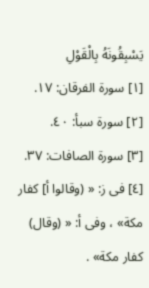يَسْبِقُونَهُ بِالْقَوْلِ
[١] سورة الفرقان: ١٧.
[٢] سورة سبأ: ٤٠.
[٣] سورة الصافات: ٣٧.
[٤] فى ز: « (وقالوا أ] كفار مكة» ، وفى أ: « (وقال) كفار مكة» .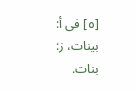[٥] فى أ: بينات، ز: بنات.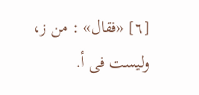[٦] «فقال» : من ز، وليست فى أ.